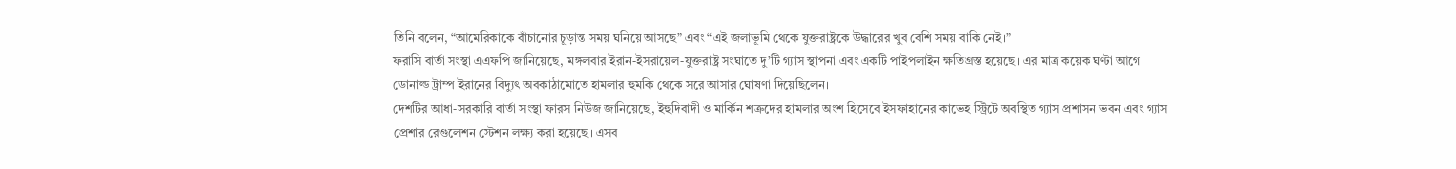তিনি বলেন, “আমেরিকাকে বাঁচানোর চূড়ান্ত সময় ঘনিয়ে আসছে” এবং “এই জলাভূমি থেকে যুক্তরাষ্ট্রকে উদ্ধারের খুব বেশি সময় বাকি নেই।”
ফরাসি বার্তা সংস্থা এএফপি জানিয়েছে, মঙ্গলবার ইরান-ইসরায়েল-যুক্তরাষ্ট্র সংঘাতে দু’টি গ্যাস স্থাপনা এবং একটি পাইপলাইন ক্ষতিগ্রস্ত হয়েছে। এর মাত্র কয়েক ঘণ্টা আগে ডোনাল্ড ট্রাম্প ইরানের বিদ্যুৎ অবকাঠামোতে হামলার হুমকি থেকে সরে আসার ঘোষণা দিয়েছিলেন।
দেশটির আধা-সরকারি বার্তা সংস্থা ফারস নিউজ জানিয়েছে, ইহুদিবাদী ও মার্কিন শত্রুদের হামলার অংশ হিসেবে ইসফাহানের কাভেহ স্ট্রিটে অবস্থিত গ্যাস প্রশাসন ভবন এবং গ্যাস প্রেশার রেগুলেশন স্টেশন লক্ষ্য করা হয়েছে। এসব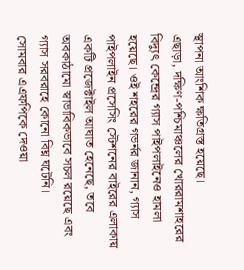স্থাপনা আংশিক ক্ষতিগ্রস্ত হয়েছে।
এছাড়া, দক্ষিণ-পশ্চিমাঞ্চলের খোররামশাহরের বিদ্যুৎ কেন্দ্রের গ্যাস পাইপলাইনেও হামলা হয়েছে। ওই শহরের গভর্নর জানান, গ্যাস পাইপলাইন প্রসেসিং স্টেশনের বাইরের এলাকায় একটি প্রজেক্টাইল আঘাত হেনেছে, তবে অবকাঠামো স্বাভাবিকভাবে সচল রয়েছে এবং গ্যাস সরবরাহে কোনো বিঘ্ন ঘটেনি।
সোমবার এএফপিকে দেওয়া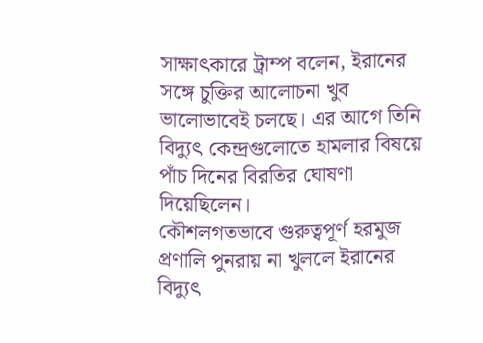সাক্ষাৎকারে ট্রাম্প বলেন, ইরানের সঙ্গে চুক্তির আলোচনা খুব ভালোভাবেই চলছে। এর আগে তিনি বিদ্যুৎ কেন্দ্রগুলোতে হামলার বিষয়ে পাঁচ দিনের বিরতির ঘোষণা দিয়েছিলেন।
কৌশলগতভাবে গুরুত্বপূর্ণ হরমুজ প্রণালি পুনরায় না খুললে ইরানের বিদ্যুৎ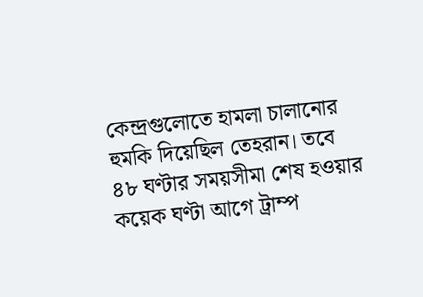কেন্দ্রগুলোতে হামলা চালানোর হুমকি দিয়েছিল তেহরান। তবে ৪৮ ঘণ্টার সময়সীমা শেষ হওয়ার কয়েক ঘণ্টা আগে ট্রাম্প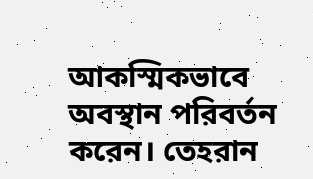আকস্মিকভাবে অবস্থান পরিবর্তন করেন। তেহরান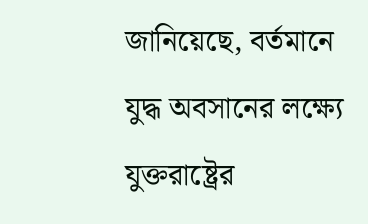জানিয়েছে, বর্তমানে যুদ্ধ অবসানের লক্ষ্যে যুক্তরাষ্ট্রের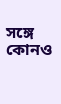সঙ্গে কোনও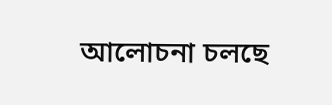আলোচনা চলছে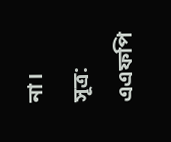না।
সূত্র: এএফপি